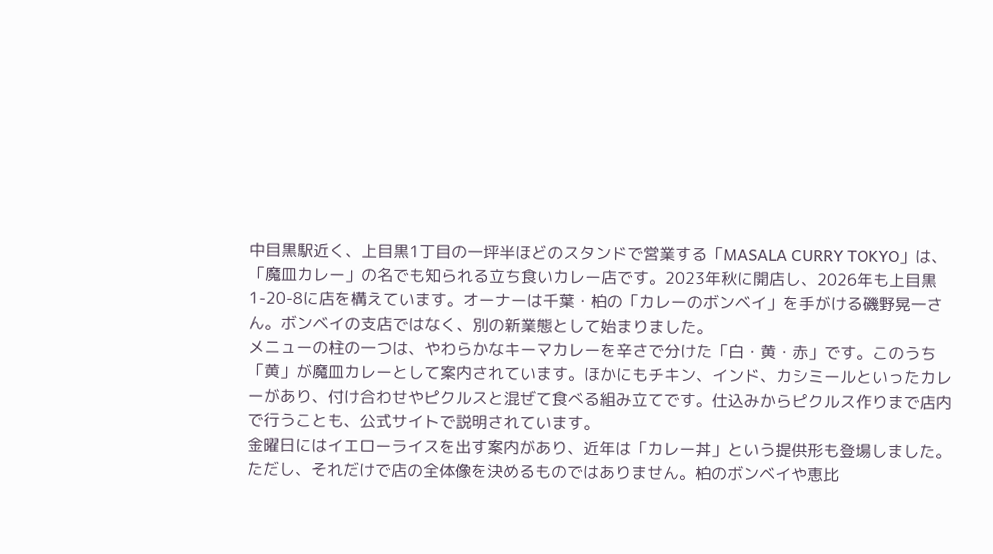中目黒駅近く、上目黒1丁目の一坪半ほどのスタンドで営業する「MASALA CURRY TOKYO」は、「魔皿カレー」の名でも知られる立ち食いカレー店です。2023年秋に開店し、2026年も上目黒1-20-8に店を構えています。オーナーは千葉・柏の「カレーのボンベイ」を手がける磯野晃一さん。ボンベイの支店ではなく、別の新業態として始まりました。
メニューの柱の一つは、やわらかなキーマカレーを辛さで分けた「白・黄・赤」です。このうち「黄」が魔皿カレーとして案内されています。ほかにもチキン、インド、カシミールといったカレーがあり、付け合わせやピクルスと混ぜて食べる組み立てです。仕込みからピクルス作りまで店内で行うことも、公式サイトで説明されています。
金曜日にはイエローライスを出す案内があり、近年は「カレー丼」という提供形も登場しました。ただし、それだけで店の全体像を決めるものではありません。柏のボンベイや恵比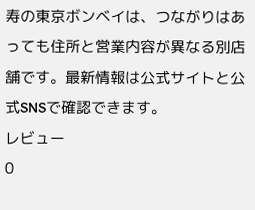寿の東京ボンベイは、つながりはあっても住所と営業内容が異なる別店舗です。最新情報は公式サイトと公式SNSで確認できます。
レビュー
0